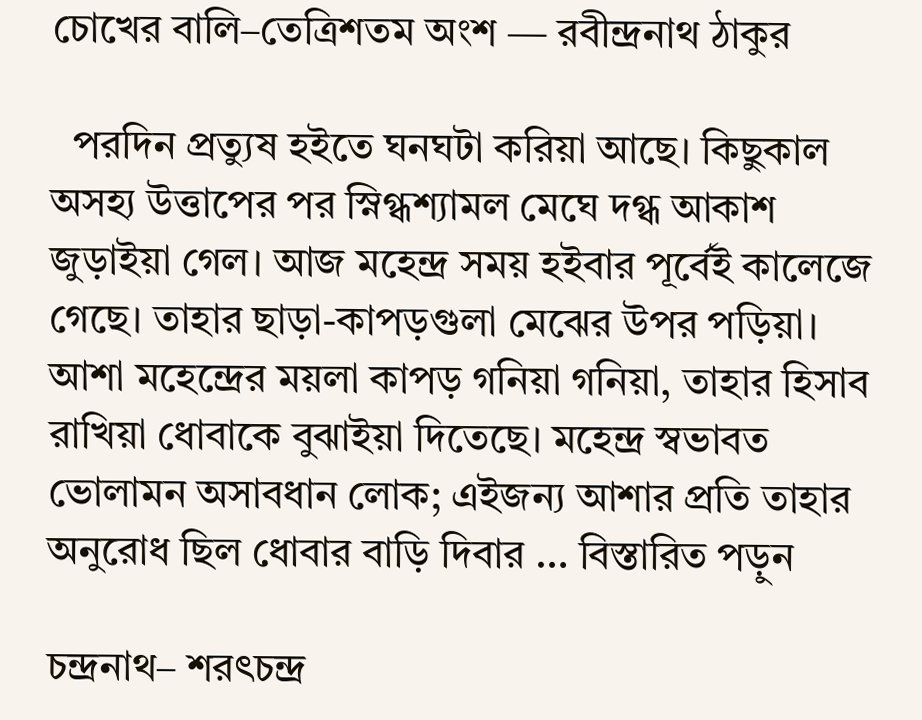চোখের বালি–তেত্রিশতম অংশ — রবীন্দ্রনাথ ঠাকুর

  পরদিন প্রত্যুষ হইতে ঘনঘটা করিয়া আছে। কিছুকাল অসহ্য উত্তাপের পর স্নিগ্ধশ্যামল মেঘে দগ্ধ আকাশ জুড়াইয়া গেল। আজ মহেন্দ্র সময় হইবার পূর্বেই কালেজে গেছে। তাহার ছাড়া-কাপড়গুলা মেঝের উপর পড়িয়া। আশা মহেন্দ্রের ময়লা কাপড় গনিয়া গনিয়া, তাহার হিসাব রাখিয়া ধোবাকে বুঝাইয়া দিতেছে। মহেন্দ্র স্বভাবত ভোলামন অসাবধান লোক; এইজন্য আশার প্রতি তাহার অনুরোধ ছিল ধোবার বাড়ি দিবার … বিস্তারিত পড়ুন

চন্দ্রনাথ– শরৎচন্দ্র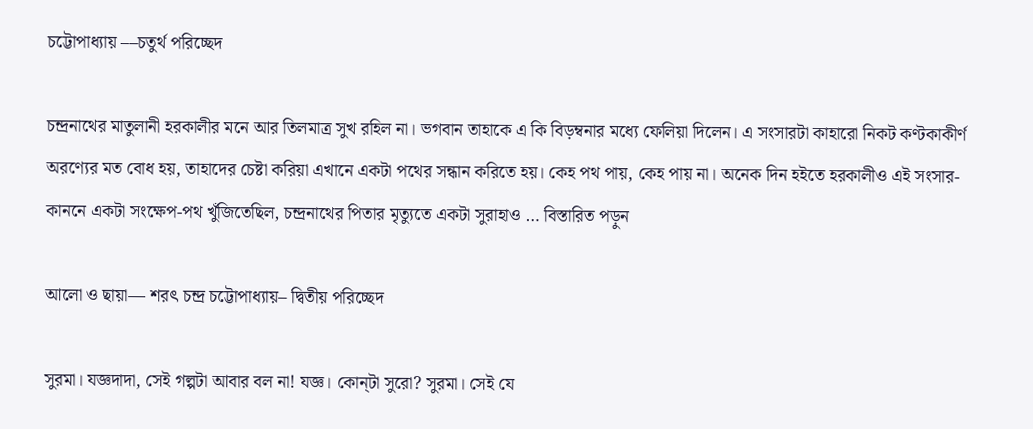চট্টোপাধ্যায় ––চতুর্থ পরিচ্ছেদ

চন্দ্রনাথের মাতুলানী হরকালীর মনে আর তিলমাত্র সুখ রহিল না। ভগবান তাহাকে এ কি বিড়ম্বনার মধ্যে ফেলিয়া দিলেন। এ সংসারটা কাহারো নিকট কণ্টকাকীর্ণ অরণ্যের মত বোধ হয়, তাহাদের চেষ্টা করিয়া এখানে একটা পথের সন্ধান করিতে হয়। কেহ পথ পায়, কেহ পায় না। অনেক দিন হইতে হরকালীও এই সংসার-কাননে একটা সংক্ষেপ-পথ খুঁজিতেছিল, চন্দ্রনাথের পিতার মৃত্যুতে একটা সুরাহাও … বিস্তারিত পড়ুন

আলো ও ছায়া— শরৎ চন্দ্র চট্টোপাধ্যায়– দ্বিতীয় পরিচ্ছেদ

সুরমা। যজ্ঞদাদা, সেই গল্পটা আবার বল না! যজ্ঞ। কোন্‌টা সুরো? সুরমা। সেই যে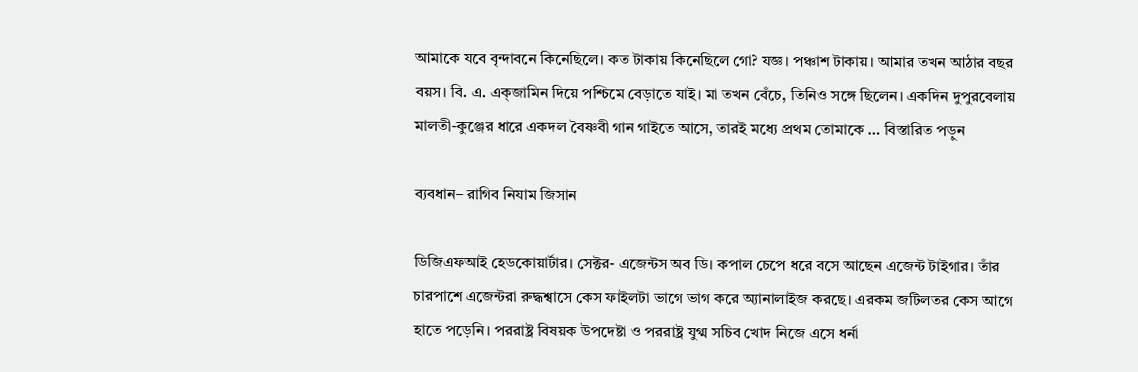আমাকে যবে বৃন্দাবনে কিনেছিলে। কত টাকায় কিনেছিলে গো? যজ্ঞ। পঞ্চাশ টাকায়। আমার তখন আঠার বছর বয়স। বি. এ. এক্‌জামিন দিয়ে পশ্চিমে বেড়াতে যাই। মা তখন বেঁচে, তিনিও সঙ্গে ছিলেন। একদিন দুপুরবেলায় মালতী-কুঞ্জের ধারে একদল বৈষ্ণবী গান গাইতে আসে, তারই মধ্যে প্রথম তোমাকে … বিস্তারিত পড়ুন

ব্যবধান– রাগিব নিযাম জিসান

ডিজিএফআই হেডকোয়ার্টার। সেক্টর- এজেন্টস অব ডি। কপাল চেপে ধরে বসে আছেন এজেন্ট টাইগার। তাঁর চারপাশে এজেন্টরা রুদ্ধশ্বাসে কেস ফাইলটা ভাগে ভাগ করে অ্যানালাইজ করছে। এরকম জটিলতর কেস আগে হাতে পড়েনি। পররাষ্ট্র বিষয়ক উপদেষ্টা ও পররাষ্ট্র যুগ্ম সচিব খোদ নিজে এসে ধর্না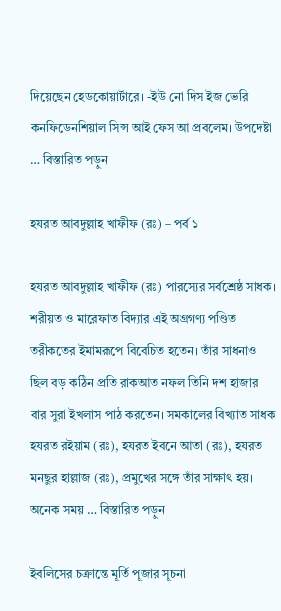দিয়েছেন হেডকোয়ার্টারে। -ইউ নো দিস ইজ ভেরি কনফিডেনশিয়াল সিন্স আই ফেস আ প্রবলেম। উপদেষ্টা … বিস্তারিত পড়ুন

হযরত আবদুল্লাহ খাফীফ (রঃ) – পর্ব ১

হযরত আবদুল্লাহ খাফীফ (রঃ) পারস্যের সর্বশ্রেষ্ঠ সাধক। শরীয়ত ও মারেফাত বিদ্যার এই অগ্রগণ্য পণ্ডিত তরীকতের ইমামরূপে বিবেচিত হতেন। তাঁর সাধনাও ছিল বড় কঠিন প্রতি রাকআত নফল তিনি দশ হাজার বার সুরা ইখলাস পাঠ করতেন। সমকালের বিখ্যাত সাধক হযরত রইয়াম (রঃ), হযরত ইবনে আতা (রঃ), হযরত মনছুর হাল্লাজ (রঃ), প্রমুখের সঙ্গে তাঁর সাক্ষাৎ হয়। অনেক সময় … বিস্তারিত পড়ুন

ইবলিসের চক্রান্তে মূর্তি পূজার সূচনা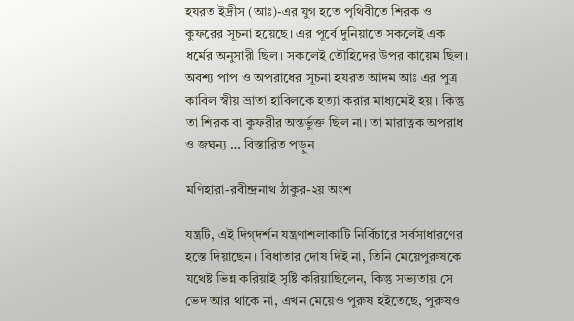হযরত ইদ্রীস (আঃ)-এর যুগ হতে পৃথিবীতে শিরক ও কুফরের সূচনা হয়েছে। এর পূর্বে দুনিয়াতে সকলেই এক ধর্মের অনুসারী ছিল। সকলেই তৌহিদের উপর কায়েম ছিল। অবশ্য পাপ ও অপরাধের সূচনা হযরত আদম আঃ এর পুত্র কাবিল স্বীয় ভ্রাতা হাবিলকে হত্যা করার মাধ্যমেই হয়। কিন্তু তা শিরক বা কুফরীর অন্তর্ভুক্ত ছিল না। তা মারাত্নক অপরাধ ও জঘন্য … বিস্তারিত পড়ুন

মণিহারা-রবীন্দ্রনাথ ঠাকুর-২য় অংশ

যন্ত্রটি, এই দিগ্‌দর্শন যন্ত্রণাশলাকাটি নির্বিচারে সর্বসাধারণের হস্তে দিয়াছেন। বিধাতার দোষ দিই না, তিনি মেয়েপুরুষকে যথেষ্ট ভিন্ন করিয়াই সৃষ্টি করিয়াছিলেন, কিন্তু সভ্যতায় সে ভেদ আর থাকে না, এখন মেয়েও পুরুষ হইতেছে, পুরুষও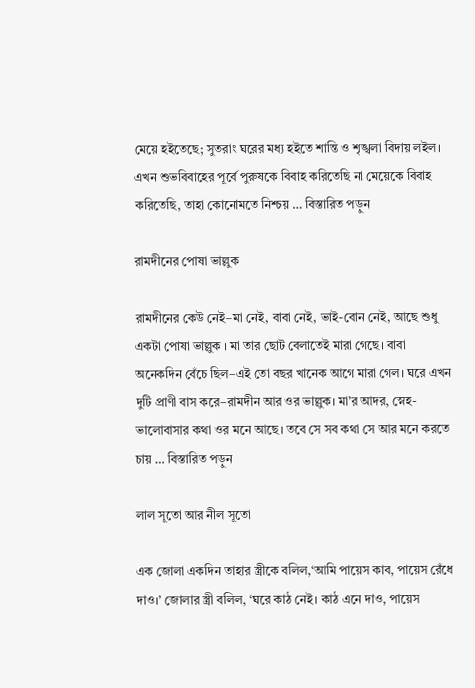মেয়ে হইতেছে; সুতরাং ঘরের মধ্য হইতে শান্তি ও শৃঙ্খলা বিদায় লইল। এখন শুভবিবাহের পূর্বে পুরুষকে বিবাহ করিতেছি না মেয়েকে বিবাহ করিতেছি, তাহা কোনোমতে নিশ্চয় … বিস্তারিত পড়ুন

রামদীনের পোষা ভাল্লুক

রামদীনের কেউ নেই–মা নেই, বাবা নেই, ভাই-বোন নেই, আছে শুধু একটা পোষা ভাল্লুক । মা তার ছোট বেলাতেই মারা গেছে। বাবা অনেকদিন বেঁচে ছিল–এই তো বছর খানেক আগে মারা গেল। ঘরে এখন দুটি প্রাণী বাস করে–রামদীন আর ওর ভাল্লুক। মা’র আদর, স্নেহ-ভালোবাসার কথা ওর মনে আছে। তবে সে সব কথা সে আর মনে করতে চায় … বিস্তারিত পড়ুন

লাল সূতো আর নীল সূতো

এক জোলা একদিন তাহার স্ত্রীকে বলিল,‘আমি পায়েস কাব, পায়েস রেঁধে দাও।’ জোলার স্ত্রী বলিল, ‘ঘরে কাঠ নেই। কাঠ এনে দাও, পায়েস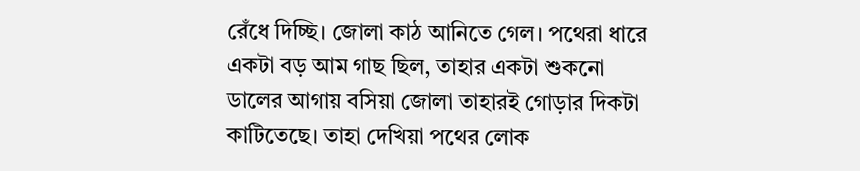রেঁধে দিচ্ছি। জোলা কাঠ আনিতে গেল। পথেরা ধারে একটা বড় আম গাছ ছিল, তাহার একটা শুকনো ডালের আগায় বসিয়া জোলা তাহারই গোড়ার দিকটা কাটিতেছে। তাহা দেখিয়া পথের লোক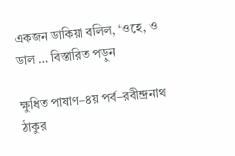একজন ডাকিয়া বলিল, ‘ওহে, ও ডাল … বিস্তারিত পড়ুন

ক্ষুধিত পাষাণ–৪য় পর্ব–রবীন্দ্রনাথ ঠাকুর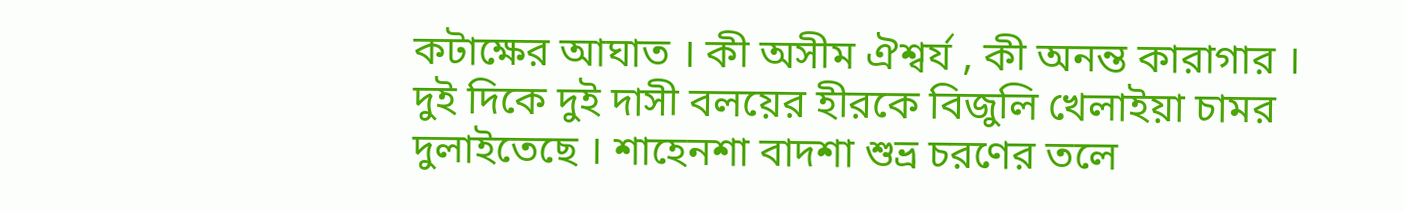কটাক্ষের আঘাত । কী অসীম ঐশ্বর্য , কী অনন্ত কারাগার । দুই দিকে দুই দাসী বলয়ের হীরকে বিজুলি খেলাইয়া চামর দুলাইতেছে । শাহেনশা বাদশা শুভ্র চরণের তলে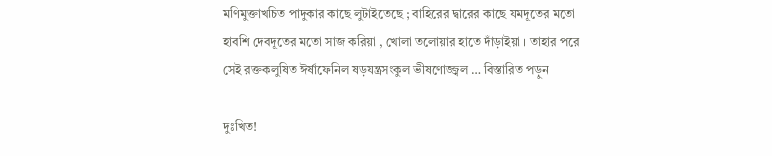মণিমুক্তাখচিত পাদুকার কাছে লুটাইতেছে ; বাহিরের দ্বারের কাছে যমদূতের মতো হাবশি দেবদূতের মতো সাজ করিয়া , খোলা তলোয়ার হাতে দাঁড়াইয়া । তাহার পরে সেই রক্তকলুষিত ঈর্ষাফেনিল ষড়যন্ত্রসংকুল ভীষণোজ্জ্বল … বিস্তারিত পড়ুন

দুঃখিত!